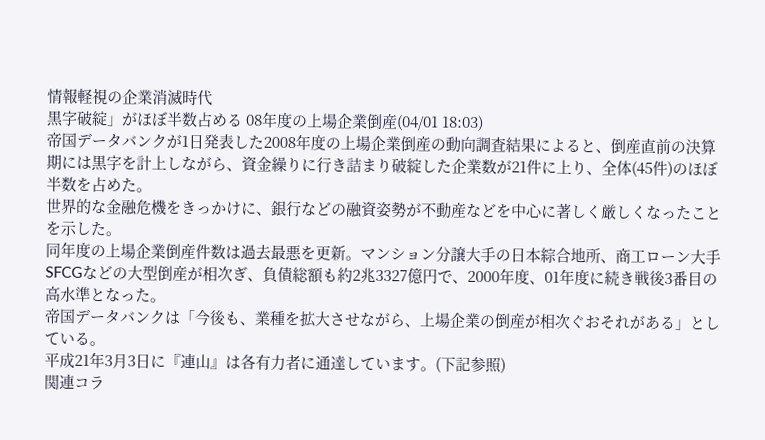情報軽視の企業消滅時代
黒字破綻」がほぼ半数占める 08年度の上場企業倒産(04/01 18:03)
帝国データバンクが1日発表した2008年度の上場企業倒産の動向調査結果によると、倒産直前の決算期には黒字を計上しながら、資金繰りに行き詰まり破綻した企業数が21件に上り、全体(45件)のほぼ半数を占めた。
世界的な金融危機をきっかけに、銀行などの融資姿勢が不動産などを中心に著しく厳しくなったことを示した。
同年度の上場企業倒産件数は過去最悪を更新。マンション分譲大手の日本綜合地所、商工ローン大手SFCGなどの大型倒産が相次ぎ、負債総額も約2兆3327億円で、2000年度、01年度に続き戦後3番目の高水準となった。
帝国データバンクは「今後も、業種を拡大させながら、上場企業の倒産が相次ぐおそれがある」としている。
平成21年3月3日に『連山』は各有力者に通達しています。(下記参照)
関連コラ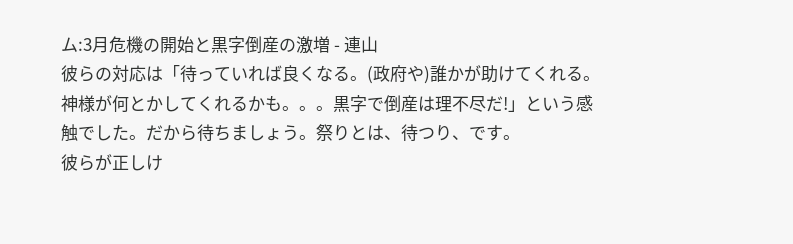ム:3月危機の開始と黒字倒産の激増 - 連山
彼らの対応は「待っていれば良くなる。(政府や)誰かが助けてくれる。神様が何とかしてくれるかも。。。黒字で倒産は理不尽だ!」という感触でした。だから待ちましょう。祭りとは、待つり、です。
彼らが正しけ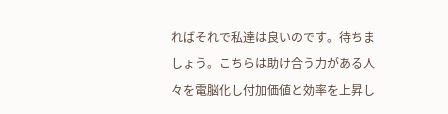ればそれで私達は良いのです。待ちましょう。こちらは助け合う力がある人々を電脳化し付加価値と効率を上昇し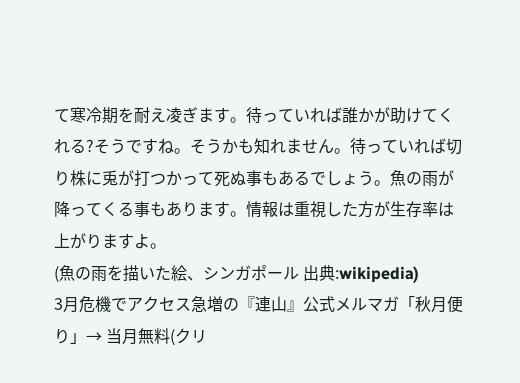て寒冷期を耐え凌ぎます。待っていれば誰かが助けてくれる?そうですね。そうかも知れません。待っていれば切り株に兎が打つかって死ぬ事もあるでしょう。魚の雨が降ってくる事もあります。情報は重視した方が生存率は上がりますよ。
(魚の雨を描いた絵、シンガポール 出典:wikipedia)
3月危機でアクセス急増の『連山』公式メルマガ「秋月便り」→ 当月無料(クリ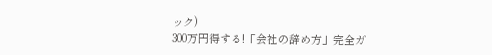ック)
300万円得する!「会社の辞め方」完全ガ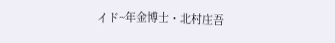イド~年金博士・北村庄吾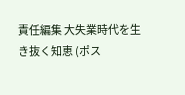責任編集 大失業時代を生き抜く知恵 (ポス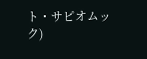ト・サピオムック)